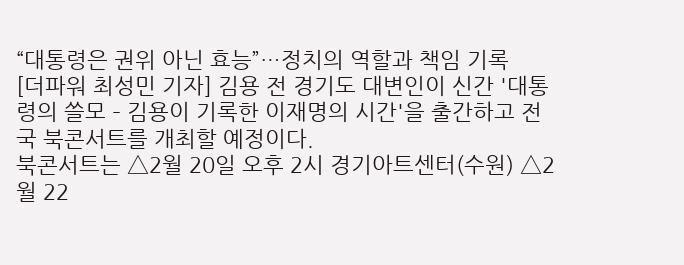“대통령은 권위 아닌 효능”…정치의 역할과 책임 기록
[더파워 최성민 기자] 김용 전 경기도 대변인이 신간 '대통령의 쓸모 – 김용이 기록한 이재명의 시간'을 출간하고 전국 북콘서트를 개최할 예정이다.
북콘서트는 △2월 20일 오후 2시 경기아트센터(수원) △2월 22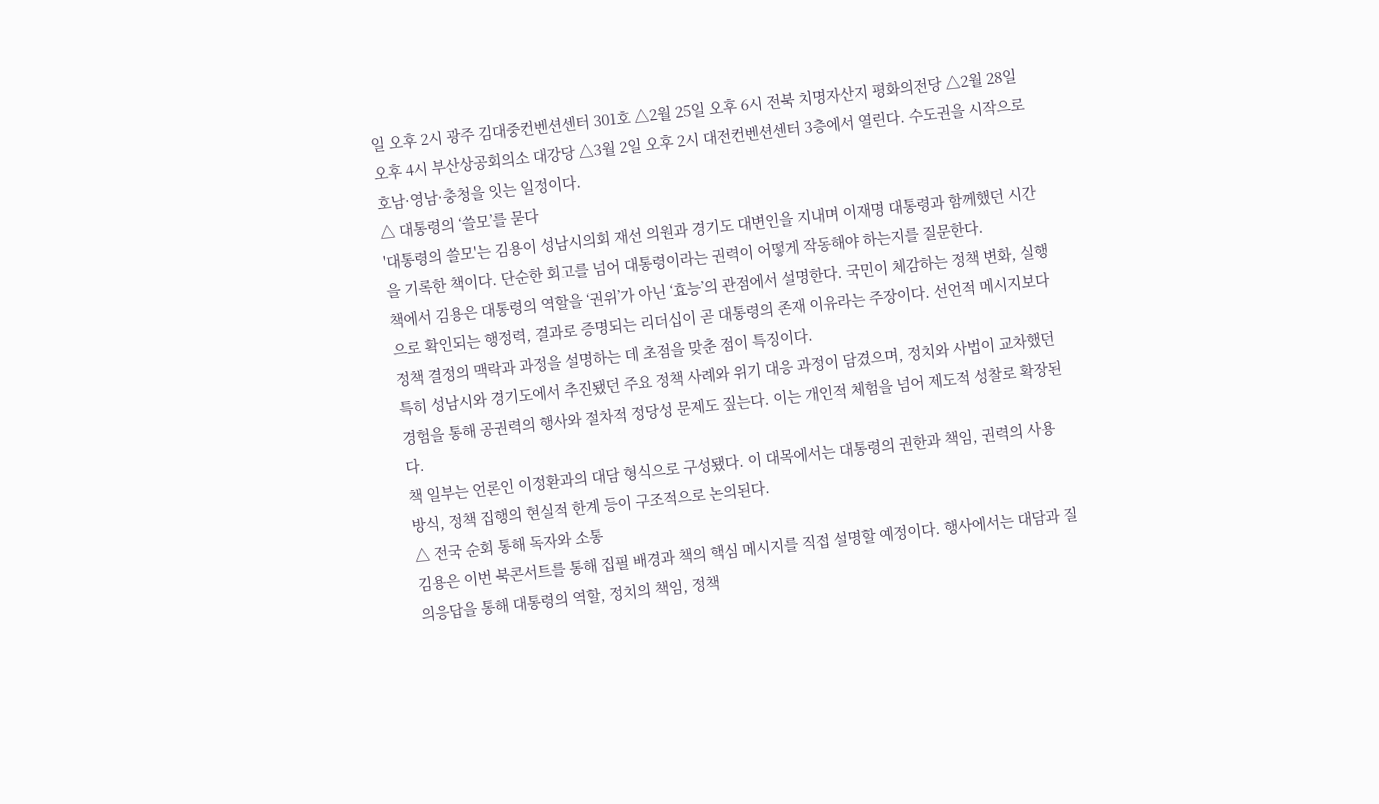일 오후 2시 광주 김대중컨벤션센터 301호 △2월 25일 오후 6시 전북 치명자산지 평화의전당 △2월 28일 오후 4시 부산상공회의소 대강당 △3월 2일 오후 2시 대전컨벤션센터 3층에서 열린다. 수도권을 시작으로 호남·영남·충청을 잇는 일정이다.
△ 대통령의 ‘쓸모’를 묻다
'대통령의 쓸모'는 김용이 성남시의회 재선 의원과 경기도 대변인을 지내며 이재명 대통령과 함께했던 시간을 기록한 책이다. 단순한 회고를 넘어 대통령이라는 권력이 어떻게 작동해야 하는지를 질문한다.
책에서 김용은 대통령의 역할을 ‘권위’가 아닌 ‘효능’의 관점에서 설명한다. 국민이 체감하는 정책 변화, 실행으로 확인되는 행정력, 결과로 증명되는 리더십이 곧 대통령의 존재 이유라는 주장이다. 선언적 메시지보다 정책 결정의 맥락과 과정을 설명하는 데 초점을 맞춘 점이 특징이다.
특히 성남시와 경기도에서 추진됐던 주요 정책 사례와 위기 대응 과정이 담겼으며, 정치와 사법이 교차했던 경험을 통해 공권력의 행사와 절차적 정당성 문제도 짚는다. 이는 개인적 체험을 넘어 제도적 성찰로 확장된다.
책 일부는 언론인 이정환과의 대담 형식으로 구성됐다. 이 대목에서는 대통령의 권한과 책임, 권력의 사용 방식, 정책 집행의 현실적 한계 등이 구조적으로 논의된다.
△ 전국 순회 통해 독자와 소통
김용은 이번 북콘서트를 통해 집필 배경과 책의 핵심 메시지를 직접 설명할 예정이다. 행사에서는 대담과 질의응답을 통해 대통령의 역할, 정치의 책임, 정책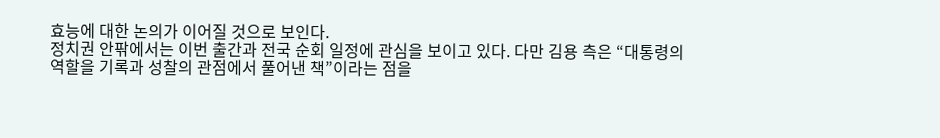효능에 대한 논의가 이어질 것으로 보인다.
정치권 안팎에서는 이번 출간과 전국 순회 일정에 관심을 보이고 있다. 다만 김용 측은 “대통령의 역할을 기록과 성찰의 관점에서 풀어낸 책”이라는 점을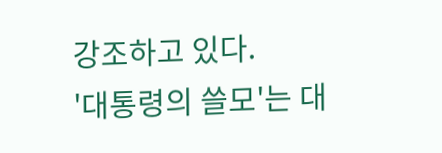강조하고 있다.
'대통령의 쓸모'는 대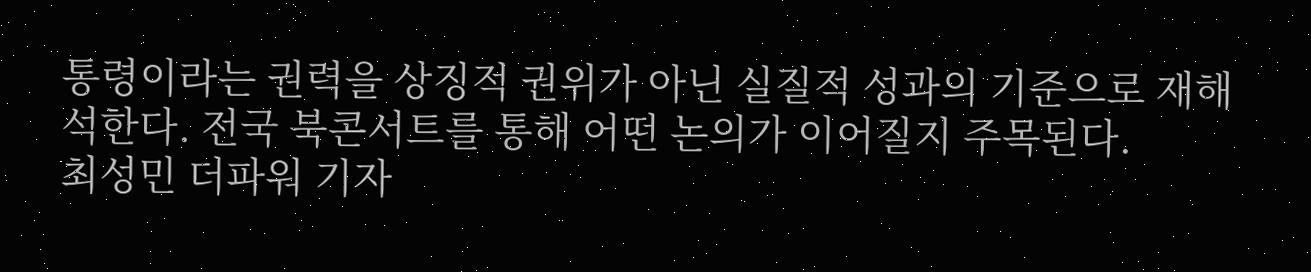통령이라는 권력을 상징적 권위가 아닌 실질적 성과의 기준으로 재해석한다. 전국 북콘서트를 통해 어떤 논의가 이어질지 주목된다.
최성민 더파워 기자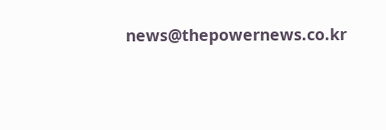news@thepowernews.co.kr